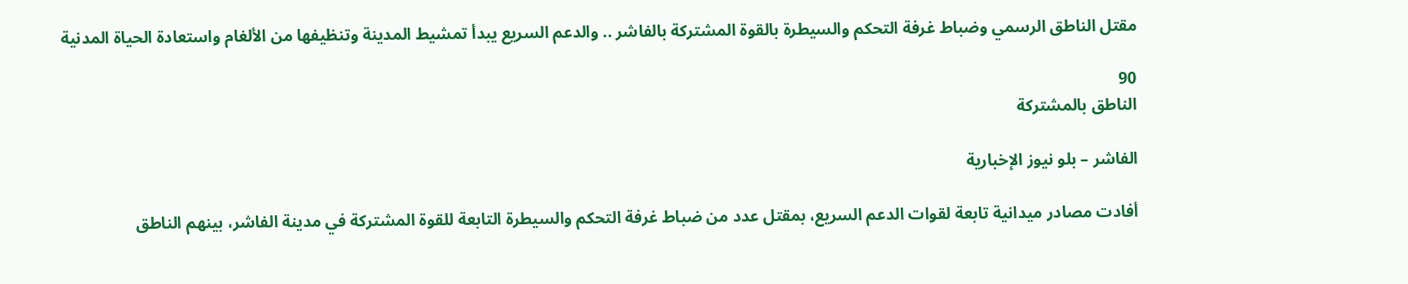مقتل الناطق الرسمي وضباط غرفة التحكم والسيطرة بالقوة المشتركة بالفاشر .. والدعم السريع يبدأ تمشيط المدينة وتنظيفها من الألغام واستعادة الحياة المدنية

90
الناطق بالمشتركة

الفاشر – بلو نيوز الإخبارية

أفادت مصادر ميدانية تابعة لقوات الدعم السريع، بمقتل عدد من ضباط غرفة التحكم والسيطرة التابعة للقوة المشتركة في مدينة الفاشر، بينهم الناطق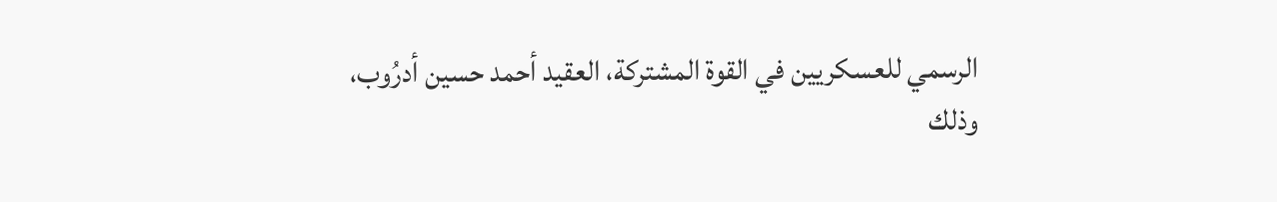الرسمي للعسكريين في القوة المشتركة، العقيد أحمد حسين أدرُوب، وذلك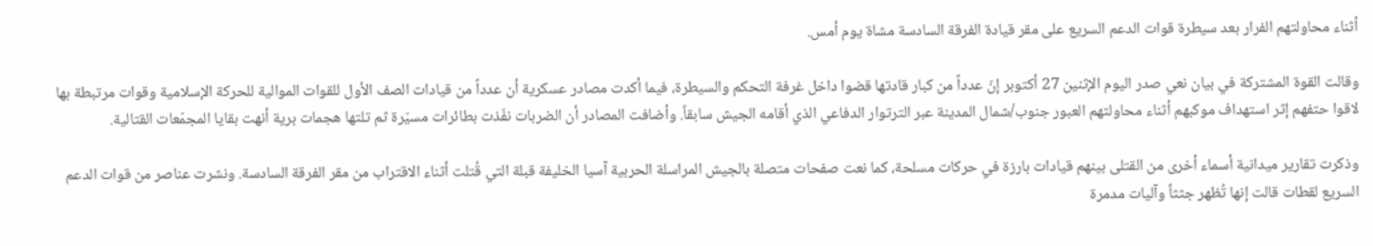أثناء محاولتهم الفرار بعد سيطرة قوات الدعم السريع على مقر قيادة الفرقة السادسة مشاة يوم أمس.

وقالت القوة المشتركة في بيان نعي صدر اليوم الإثنين 27 أكتوبر إنّ عدداً من كبار قادتها قضوا داخل غرفة التحكم والسيطرة، فيما أكدت مصادر عسكرية أن عدداً من قيادات الصف الأول للقوات الموالية للحركة الإسلامية وقوات مرتبطة بها لاقوا حتفهم إثر استهداف موكبهم أثناء محاولتهم العبور جنوب/شمال المدينة عبر الترتوار الدفاعي الذي أقامه الجيش سابقاً. وأضافت المصادر أن الضربات نفّذت بطائرات مسيّرة ثم تلتها هجمات برية أنهت بقايا المجمّعات القتالية.

وذكرت تقارير ميدانية أسماء أخرى من القتلى بينهم قيادات بارزة في حركات مسلحة، كما نعت صفحات متصلة بالجيش المراسلة الحربية آسيا الخليفة قبلة التي قُتلت أثناء الاقتراب من مقر الفرقة السادسة. ونشرت عناصر من قوات الدعم السريع لقطات قالت إنها تُظهر جثثاً وآليات مدمرة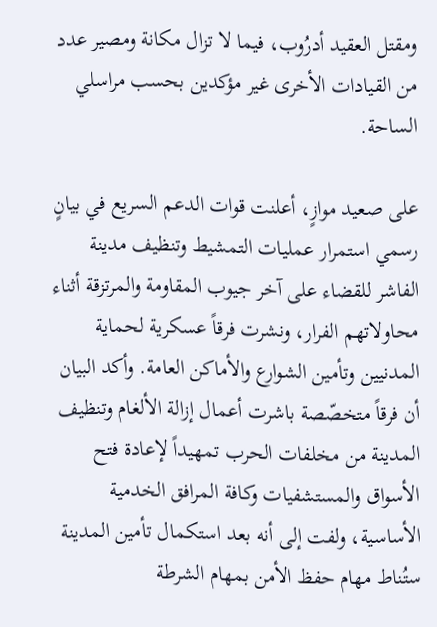ومقتل العقيد أدرُوب، فيما لا تزال مكانة ومصير عدد من القيادات الأخرى غير مؤكدين بحسب مراسلي الساحة.

على صعيد موازٍ، أعلنت قوات الدعم السريع في بيانٍ رسمي استمرار عمليات التمشيط وتنظيف مدينة الفاشر للقضاء على آخر جيوب المقاومة والمرتزقة أثناء محاولاتهم الفرار، ونشرت فرقاً عسكرية لحماية المدنيين وتأمين الشوارع والأماكن العامة. وأكد البيان أن فرقاً متخصّصة باشرت أعمال إزالة الألغام وتنظيف المدينة من مخلفات الحرب تمهيداً لإعادة فتح الأسواق والمستشفيات وكافة المرافق الخدمية الأساسية، ولفت إلى أنه بعد استكمال تأمين المدينة ستُناط مهام حفظ الأمن بمهام الشرطة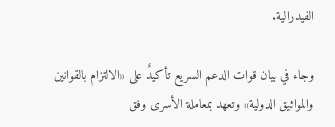الفيدرالية.

وجاء في بيان قوات الدعم السريع تأكيدٌ على «الالتزام بالقوانين والمواثيق الدولية» وتعهد بمعاملة الأسرى وفق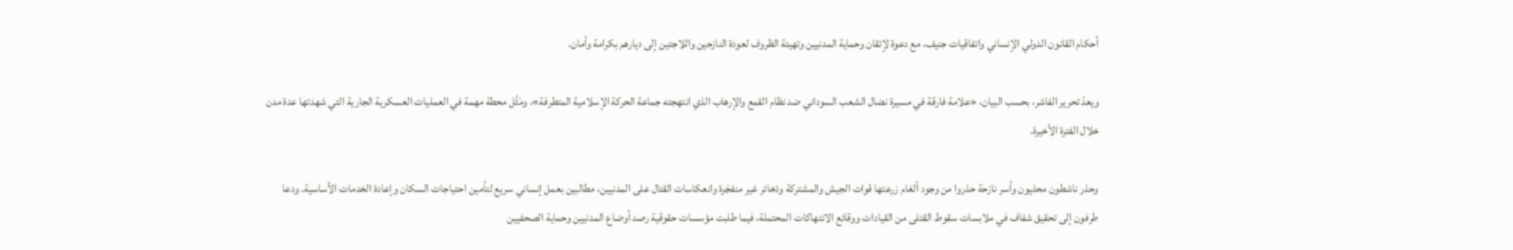أحكام القانون الدولي الإنساني واتفاقيات جنيف، مع دعوة لإتقان وحماية المدنيين وتهيئة الظروف لعودة النازحين واللاجئين إلى ديارهم بكرامة وأمان.

ويعدّ تحرير الفاشر، بحسب البيان، «علامة فارقة في مسيرة نضال الشعب السوداني ضد نظام القمع والإرهاب الذي انتهجته جماعة الحركة الإسلامية المتطرفة»، ومَثّل محطة مهمة في العمليات العسكرية الجارية التي شهدتها عدة مدن خلال الفترة الأخيرة.

وحذر ناشطون محليون وأسر نازحة حذروا من وجود ألغام زرعتها قوات الجيش والمشتركة وذخائر غير منفجَرة وانعكاسات القتال على المدنيين، مطالبين بعمل إنساني سريع لتأمين احتياجات السكان وإعادة الخدمات الأساسية. ودعا طرفون إلى تحقيق شفاف في ملابسات سقوط القتلى من القيادات ووقائع الانتهاكات المحتملة، فيما طلبت مؤسسات حقوقية رصد أوضاع المدنيين وحماية الصحفيين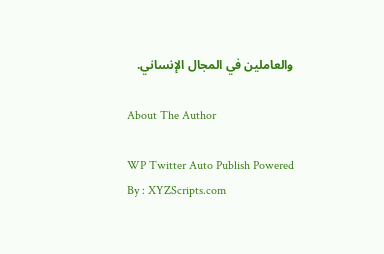والعاملين في المجال الإنساني.

About The Author

WP Twitter Auto Publish Powered By : XYZScripts.com